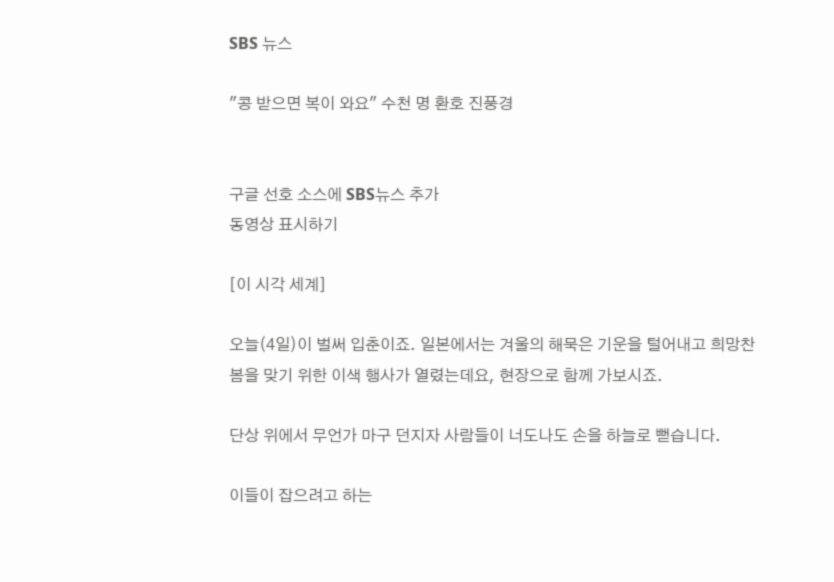SBS 뉴스

"콩 받으면 복이 와요" 수천 명 환호 진풍경


구글 선호 소스에 SBS뉴스 추가
동영상 표시하기

[이 시각 세계]

오늘(4일)이 벌써 입춘이죠. 일본에서는 겨울의 해묵은 기운을 털어내고 희망찬 봄을 맞기 위한 이색 행사가 열렸는데요, 현장으로 함께 가보시죠.

단상 위에서 무언가 마구 던지자 사람들이 너도나도 손을 하늘로 뻗습니다.

이들이 잡으려고 하는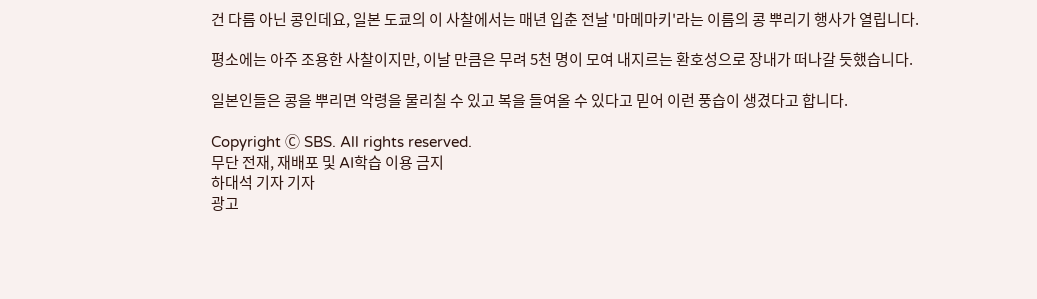건 다름 아닌 콩인데요, 일본 도쿄의 이 사찰에서는 매년 입춘 전날 '마메마키'라는 이름의 콩 뿌리기 행사가 열립니다.

평소에는 아주 조용한 사찰이지만, 이날 만큼은 무려 5천 명이 모여 내지르는 환호성으로 장내가 떠나갈 듯했습니다.

일본인들은 콩을 뿌리면 악령을 물리칠 수 있고 복을 들여올 수 있다고 믿어 이런 풍습이 생겼다고 합니다.

Copyright Ⓒ SBS. All rights reserved.
무단 전재, 재배포 및 AI학습 이용 금지
하대석 기자 기자
광고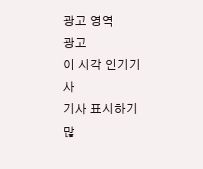광고 영역
광고
이 시각 인기기사
기사 표시하기
많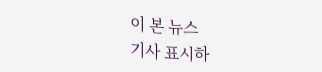이 본 뉴스
기사 표시하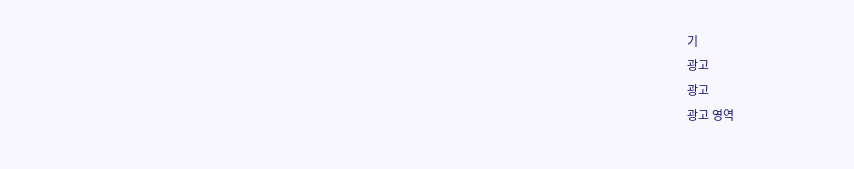기
광고
광고
광고 영역